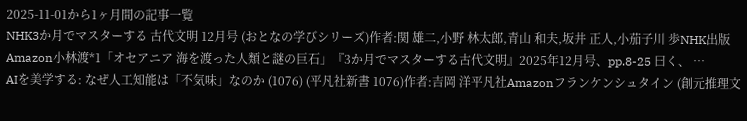2025-11-01から1ヶ月間の記事一覧
NHK3か月でマスターする 古代文明 12月号 (おとなの学びシリーズ)作者:関 雄二,小野 林太郎,青山 和夫,坂井 正人,小茄子川 歩NHK出版Amazon小林渡*1「オセアニア 海を渡った人類と謎の巨石」『3か月でマスターする古代文明』2025年12月号、pp.8-25 曰く、 …
AIを美学する: なぜ人工知能は「不気味」なのか (1076) (平凡社新書 1076)作者:吉岡 洋平凡社Amazonフランケンシュタイン (創元推理文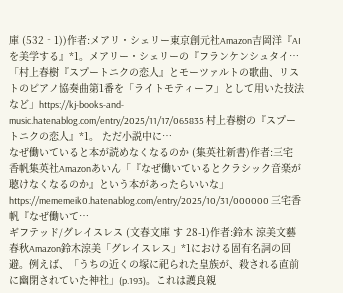庫 (532‐1))作者:メアリ・シェリー東京創元社Amazon吉岡洋『AIを美学する』*1。メアリー・シェリーの『フランケンシュタイ…
「村上春樹『スプートニクの恋人』とモーツァルトの歌曲、リストのピアノ協奏曲第1番を「ライトモティーフ」として用いた技法など」https://kj-books-and-music.hatenablog.com/entry/2025/11/17/065835 村上春樹の『スプートニクの恋人』*1。 ただ小説中に…
なぜ働いていると本が読めなくなるのか (集英社新書)作者:三宅 香帆集英社Amazonあいん「『なぜ働いているとクラシック音楽が聴けなくなるのか』という本があったらいいな」https://mememeik0.hatenablog.com/entry/2025/10/31/000000 三宅香帆『なぜ働いて…
ギフテッド/グレイスレス (文春文庫 す 28-1)作者:鈴木 涼美文藝春秋Amazon鈴木涼美「グレイスレス」*1における固有名詞の回避。例えば、「うちの近くの塚に祀られた皇族が、殺される直前に幽閉されていた神社」(p.193)。これは護良親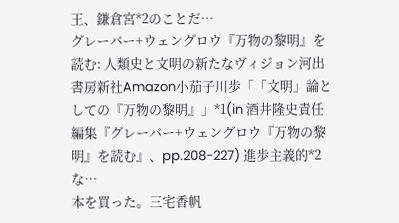王、鎌倉宮*2のことだ…
グレーバー+ウェングロウ『万物の黎明』を読む: 人類史と文明の新たなヴィジョン河出書房新社Amazon小茄子川歩「「文明」論としての『万物の黎明』」*1(in 酒井隆史責任編集『グレーバー+ウェングロウ『万物の黎明』を読む』、pp.208-227) 進歩主義的*2な…
本を買った。三宅香帆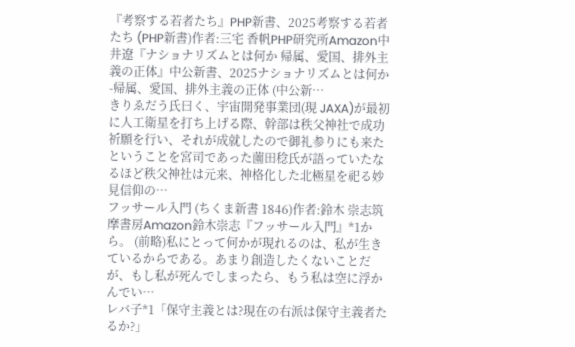『考察する若者たち』PHP新書、2025考察する若者たち (PHP新書)作者:三宅 香帆PHP研究所Amazon中井遼『ナショナリズムとは何か 帰属、愛国、排外主義の正体』中公新書、2025ナショナリズムとは何か-帰属、愛国、排外主義の正体 (中公新…
きりゑだう氏曰く、宇宙開発事業団(現 JAXA)が最初に人工衛星を打ち上げる際、幹部は秩父神社で成功祈願を行い、それが成就したので御礼参りにも来たということを宮司であった薗田稔氏が語っていたなるほど秩父神社は元来、神格化した北極星を祀る妙見信仰の…
フッサール入門 (ちくま新書 1846)作者:鈴木 崇志筑摩書房Amazon鈴木崇志『フッサール入門』*1から。 (前略)私にとって何かが現れるのは、私が生きているからである。あまり創造したくないことだが、もし私が死んでしまったら、もう私は空に浮かんでい…
レバ子*1「保守主義とは?現在の右派は保守主義者たるか?」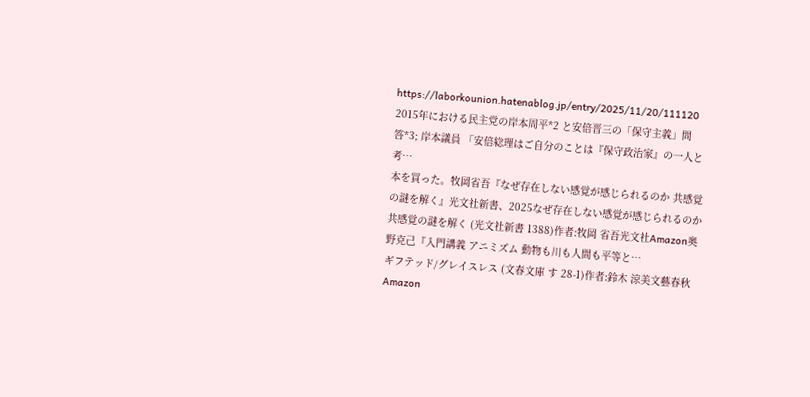https://laborkounion.hatenablog.jp/entry/2025/11/20/111120 2015年における民主党の岸本周平*2 と安倍晋三の「保守主義」問答*3; 岸本議員 「安倍総理はご自分のことは『保守政治家』の一人と考…
本を買った。牧岡省吾『なぜ存在しない感覚が感じられるのか 共感覚の謎を解く』光文社新書、2025なぜ存在しない感覚が感じられるのか 共感覚の謎を解く (光文社新書 1388)作者:牧岡 省吾光文社Amazon奥野克己『入門講義 アニミズム 動物も川も人間も平等と…
ギフテッド/グレイスレス (文春文庫 す 28-1)作者:鈴木 涼美文藝春秋Amazon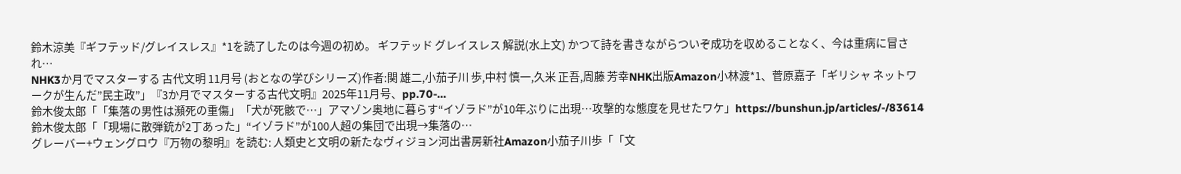鈴木涼美『ギフテッド/グレイスレス』*1を読了したのは今週の初め。 ギフテッド グレイスレス 解説(水上文) かつて詩を書きながらついぞ成功を収めることなく、今は重病に冒され…
NHK3か月でマスターする 古代文明 11月号 (おとなの学びシリーズ)作者:関 雄二,小茄子川 歩,中村 慎一,久米 正吾,周藤 芳幸NHK出版Amazon小林渡*1、菅原嘉子「ギリシャ ネットワークが生んだ”民主政”」『3か月でマスターする古代文明』2025年11月号、pp.70-…
鈴木俊太郎「「集落の男性は瀕死の重傷」「犬が死骸で…」アマゾン奥地に暮らす“イゾラド”が10年ぶりに出現…攻撃的な態度を見せたワケ」https://bunshun.jp/articles/-/83614 鈴木俊太郎「「現場に散弾銃が2丁あった」“イゾラド”が100人超の集団で出現→集落の…
グレーバー+ウェングロウ『万物の黎明』を読む: 人類史と文明の新たなヴィジョン河出書房新社Amazon小茄子川歩「「文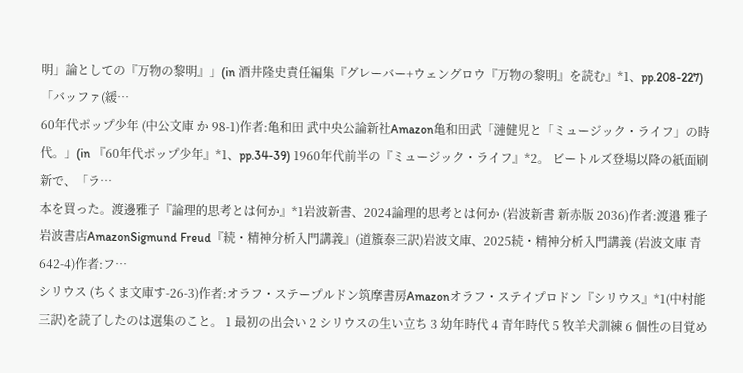明」論としての『万物の黎明』」(in 酒井隆史責任編集『グレーバー+ウェングロウ『万物の黎明』を読む』*1、pp.208-227) 「バッファ(緩…
60年代ポップ少年 (中公文庫 か 98-1)作者:亀和田 武中央公論新社Amazon亀和田武「漣健児と「ミュージック・ライフ」の時代。」(in 『60年代ポップ少年』*1、pp.34-39) 1960年代前半の『ミュージック・ライフ』*2。 ビートルズ登場以降の紙面刷新で、「ラ…
本を買った。渡邊雅子『論理的思考とは何か』*1岩波新書、2024論理的思考とは何か (岩波新書 新赤版 2036)作者:渡邉 雅子岩波書店AmazonSigmund Freud『続・精神分析入門講義』(道籏泰三訳)岩波文庫、2025続・精神分析入門講義 (岩波文庫 青642-4)作者:フ…
シリウス (ちくま文庫す-26-3)作者:オラフ・ステープルドン筑摩書房Amazonオラフ・ステイプロドン『シリウス』*1(中村能三訳)を読了したのは選集のこと。 1 最初の出会い 2 シリウスの生い立ち 3 幼年時代 4 青年時代 5 牧羊犬訓練 6 個性の目覚め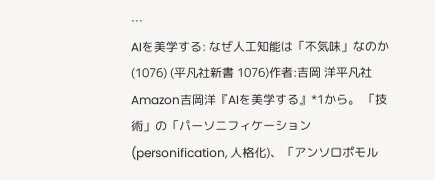…
AIを美学する: なぜ人工知能は「不気味」なのか (1076) (平凡社新書 1076)作者:吉岡 洋平凡社Amazon吉岡洋『AIを美学する』*1から。 「技術」の「パーソニフィケーション(personification, 人格化)、「アンソロポモル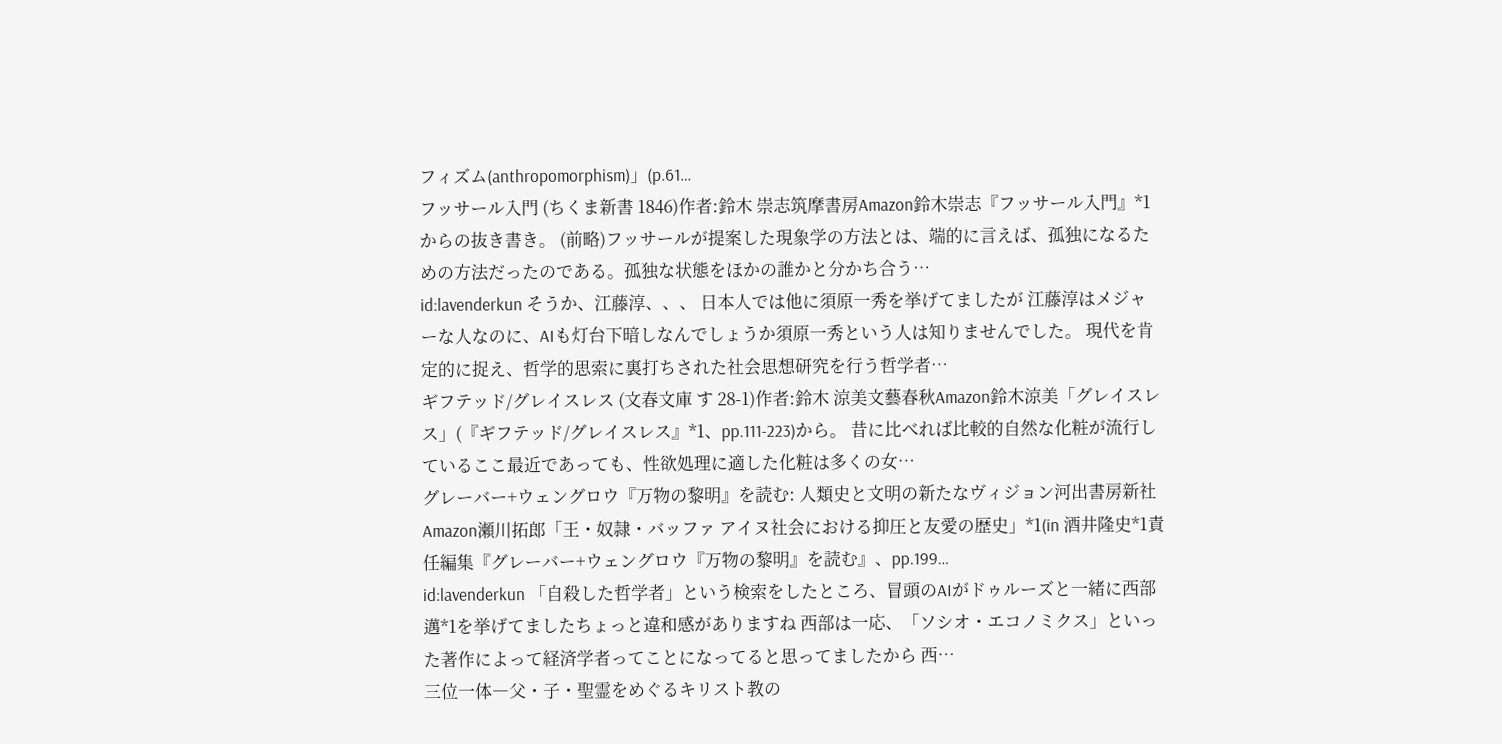フィズム(anthropomorphism)」(p.61…
フッサール入門 (ちくま新書 1846)作者:鈴木 崇志筑摩書房Amazon鈴木崇志『フッサール入門』*1からの抜き書き。 (前略)フッサールが提案した現象学の方法とは、端的に言えば、孤独になるための方法だったのである。孤独な状態をほかの誰かと分かち合う…
id:lavenderkun そうか、江藤淳、、、 日本人では他に須原一秀を挙げてましたが 江藤淳はメジャーな人なのに、AIも灯台下暗しなんでしょうか須原一秀という人は知りませんでした。 現代を肯定的に捉え、哲学的思索に裏打ちされた社会思想研究を行う哲学者…
ギフテッド/グレイスレス (文春文庫 す 28-1)作者:鈴木 涼美文藝春秋Amazon鈴木涼美「グレイスレス」(『ギフテッド/グレイスレス』*1、pp.111-223)から。 昔に比べれば比較的自然な化粧が流行しているここ最近であっても、性欲処理に適した化粧は多くの女…
グレーバー+ウェングロウ『万物の黎明』を読む: 人類史と文明の新たなヴィジョン河出書房新社Amazon瀬川拓郎「王・奴隷・バッファ アイヌ社会における抑圧と友愛の歴史」*1(in 酒井隆史*1責任編集『グレーバー+ウェングロウ『万物の黎明』を読む』、pp.199…
id:lavenderkun 「自殺した哲学者」という検索をしたところ、冒頭のAIがドゥルーズと一緒に西部邁*1を挙げてましたちょっと違和感がありますね 西部は一応、「ソシオ・エコノミクス」といった著作によって経済学者ってことになってると思ってましたから 西…
三位一体―父・子・聖霊をめぐるキリスト教の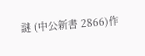謎 (中公新書 2866)作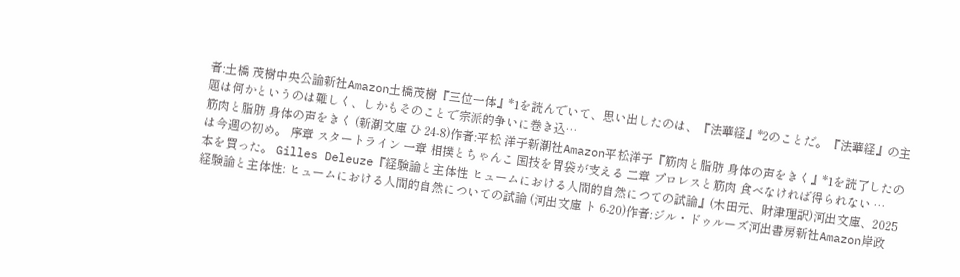者:土橋 茂樹中央公論新社Amazon土橋茂樹『三位一体』*1を読んでいて、思い出したのは、『法華経』*2のことだ。『法華経』の主題は何かというのは難しく、しかもそのことで宗派的争いに巻き込…
筋肉と脂肪 身体の声をきく (新潮文庫 ひ 24-8)作者:平松 洋子新潮社Amazon平松洋子『筋肉と脂肪 身体の声をきく』*1を読了したのは今週の初め。 序章 スタートライン 一章 相撲とちゃんこ 国技を胃袋が支える 二章 プロレスと筋肉 食べなければ得られない …
本を買った。 Gilles Deleuze『経験論と主体性 ヒュームにおける人間的自然につての試論』(木田元、財津理訳)河出文庫、2025経験論と主体性: ヒュームにおける人間的自然についての試論 (河出文庫 ト 6-20)作者:ジル・ドゥルーズ河出書房新社Amazon岸政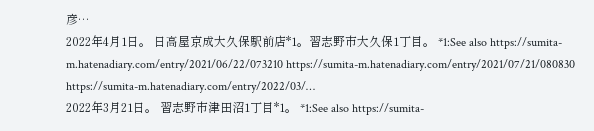彦…
2022年4月1日。 日高屋京成大久保駅前店*1。習志野市大久保1丁目。 *1:See also https://sumita-m.hatenadiary.com/entry/2021/06/22/073210 https://sumita-m.hatenadiary.com/entry/2021/07/21/080830 https://sumita-m.hatenadiary.com/entry/2022/03/…
2022年3月21日。 習志野市津田沼1丁目*1。 *1:See also https://sumita-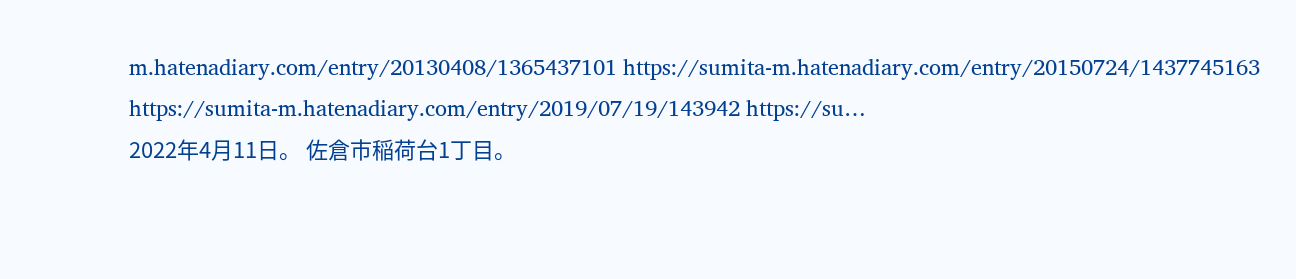m.hatenadiary.com/entry/20130408/1365437101 https://sumita-m.hatenadiary.com/entry/20150724/1437745163 https://sumita-m.hatenadiary.com/entry/2019/07/19/143942 https://su…
2022年4月11日。 佐倉市稲荷台1丁目。